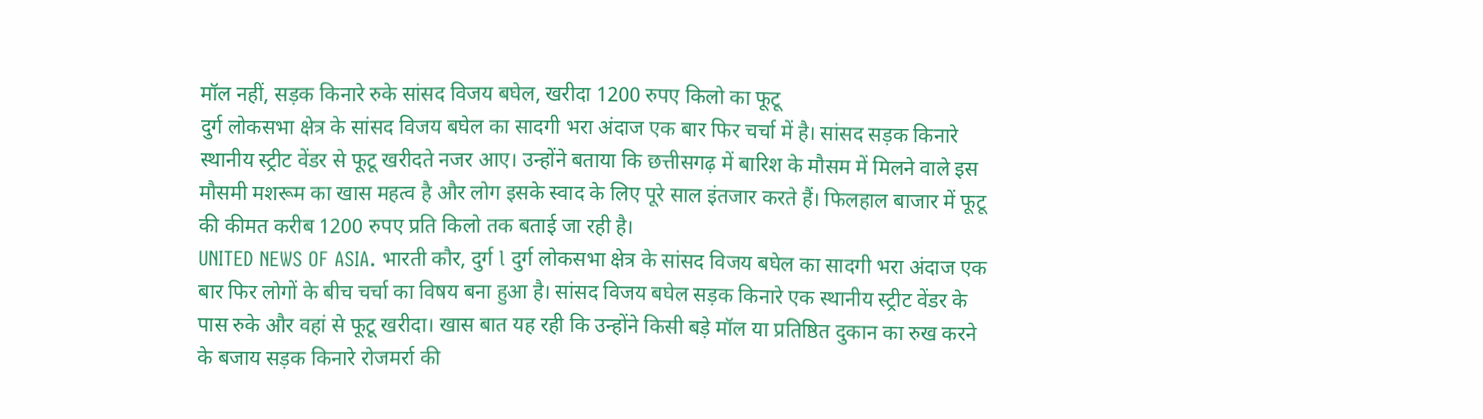मॉल नहीं, सड़क किनारे रुके सांसद विजय बघेल, खरीदा 1200 रुपए किलो का फूटू
दुर्ग लोकसभा क्षेत्र के सांसद विजय बघेल का सादगी भरा अंदाज एक बार फिर चर्चा में है। सांसद सड़क किनारे स्थानीय स्ट्रीट वेंडर से फूटू खरीदते नजर आए। उन्होंने बताया कि छत्तीसगढ़ में बारिश के मौसम में मिलने वाले इस मौसमी मशरूम का खास महत्व है और लोग इसके स्वाद के लिए पूरे साल इंतजार करते हैं। फिलहाल बाजार में फूटू की कीमत करीब 1200 रुपए प्रति किलो तक बताई जा रही है।
UNITED NEWS OF ASIA. भारती कौर, दुर्ग l दुर्ग लोकसभा क्षेत्र के सांसद विजय बघेल का सादगी भरा अंदाज एक बार फिर लोगों के बीच चर्चा का विषय बना हुआ है। सांसद विजय बघेल सड़क किनारे एक स्थानीय स्ट्रीट वेंडर के पास रुके और वहां से फूटू खरीदा। खास बात यह रही कि उन्होंने किसी बड़े मॉल या प्रतिष्ठित दुकान का रुख करने के बजाय सड़क किनारे रोजमर्रा की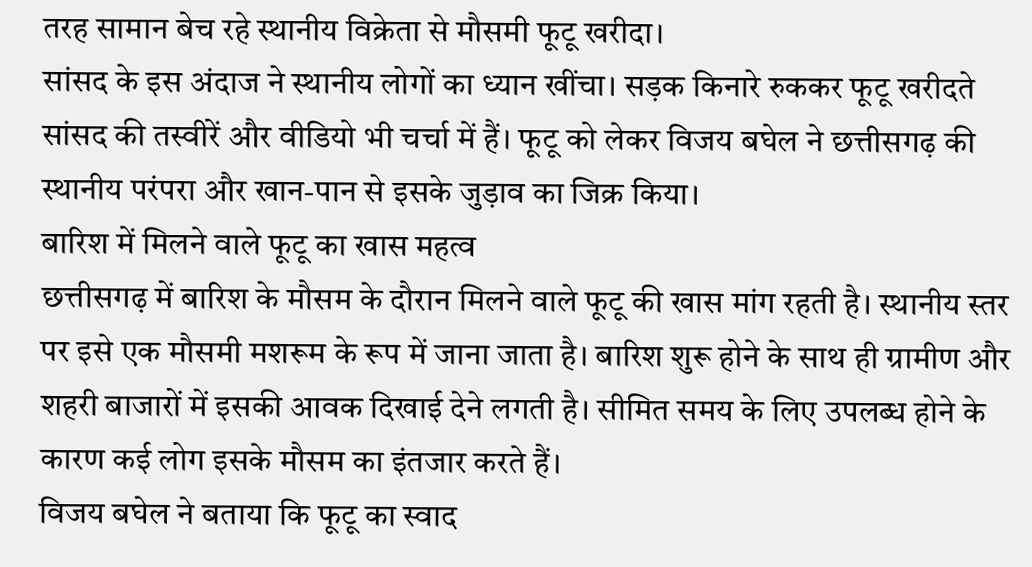तरह सामान बेच रहे स्थानीय विक्रेता से मौसमी फूटू खरीदा।
सांसद के इस अंदाज ने स्थानीय लोगों का ध्यान खींचा। सड़क किनारे रुककर फूटू खरीदते सांसद की तस्वीरें और वीडियो भी चर्चा में हैं। फूटू को लेकर विजय बघेल ने छत्तीसगढ़ की स्थानीय परंपरा और खान-पान से इसके जुड़ाव का जिक्र किया।
बारिश में मिलने वाले फूटू का खास महत्व
छत्तीसगढ़ में बारिश के मौसम के दौरान मिलने वाले फूटू की खास मांग रहती है। स्थानीय स्तर पर इसे एक मौसमी मशरूम के रूप में जाना जाता है। बारिश शुरू होने के साथ ही ग्रामीण और शहरी बाजारों में इसकी आवक दिखाई देने लगती है। सीमित समय के लिए उपलब्ध होने के कारण कई लोग इसके मौसम का इंतजार करते हैं।
विजय बघेल ने बताया कि फूटू का स्वाद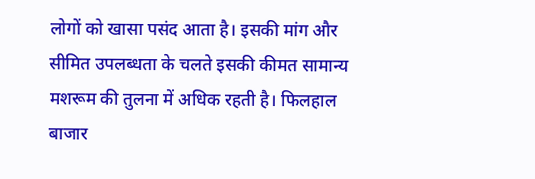लोगों को खासा पसंद आता है। इसकी मांग और सीमित उपलब्धता के चलते इसकी कीमत सामान्य मशरूम की तुलना में अधिक रहती है। फिलहाल बाजार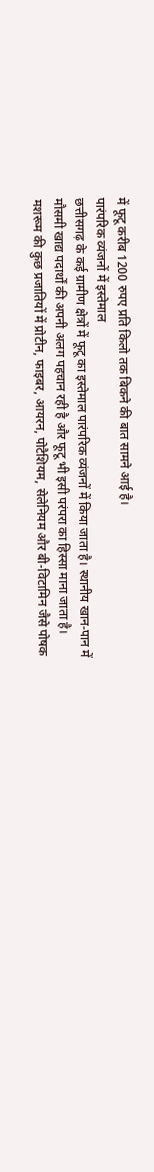में फूटू करीब 1200 रुपए प्रति किलो तक बिकने की बात सामने आई है।
पारंपरिक व्यंजनों में इस्तेमाल
छत्तीसगढ़ के कई ग्रामीण क्षेत्रों में फूटू का इस्तेमाल पारंपरिक व्यंजनों में किया जाता है। स्थानीय खान-पान में मौसमी खाद्य पदार्थों की अपनी अलग पहचान रही है और फूटू भी इसी परंपरा का हिस्सा माना जाता है।
मशरूम की कुछ प्रजातियों में प्रोटीन, फाइबर, आयरन, पोटैशियम, सेलेनियम और बी-विटामिन जैसे पोषक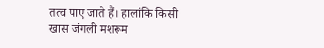तत्व पाए जाते हैं। हालांकि किसी खास जंगली मशरूम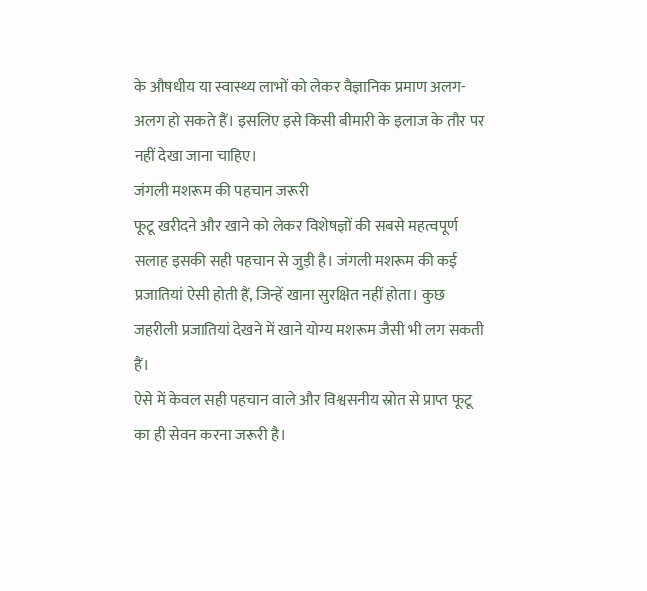के औषधीय या स्वास्थ्य लाभों को लेकर वैज्ञानिक प्रमाण अलग-अलग हो सकते हैं। इसलिए इसे किसी बीमारी के इलाज के तौर पर नहीं देखा जाना चाहिए।
जंगली मशरूम की पहचान जरूरी
फूटू खरीदने और खाने को लेकर विशेषज्ञों की सबसे महत्वपूर्ण सलाह इसकी सही पहचान से जुड़ी है। जंगली मशरूम की कई प्रजातियां ऐसी होती हैं, जिन्हें खाना सुरक्षित नहीं होता। कुछ जहरीली प्रजातियां देखने में खाने योग्य मशरूम जैसी भी लग सकती हैं।
ऐसे में केवल सही पहचान वाले और विश्वसनीय स्रोत से प्राप्त फूटू का ही सेवन करना जरूरी है।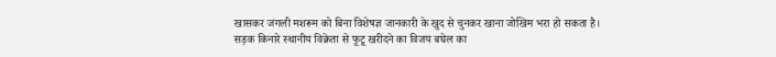खासकर जंगली मशरूम को बिना विशेषज्ञ जानकारी के खुद से चुनकर खाना जोखिम भरा हो सकता है।
सड़क किनारे स्थानीय विक्रेता से फूटू खरीदने का विजय बघेल का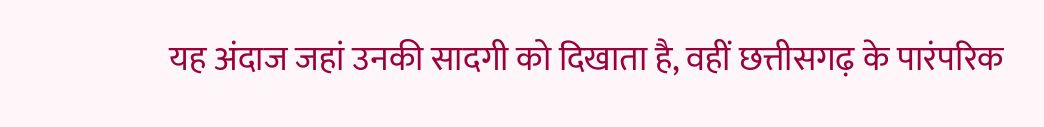यह अंदाज जहां उनकी सादगी को दिखाता है, वहीं छत्तीसगढ़ के पारंपरिक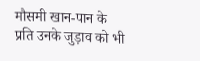मौसमी खान-पान के प्रति उनके जुड़ाव को भी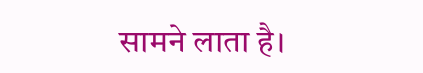सामने लाता है।